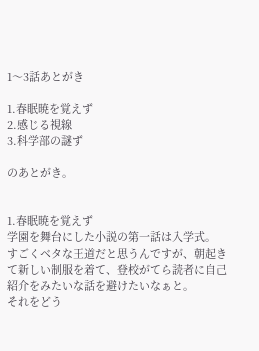1〜3話あとがき

1.春眠暁を覚えず
2.感じる視線
3.科学部の謎ず

のあとがき。


1.春眠暁を覚えず
学園を舞台にした小説の第一話は入学式。
すごくベタな王道だと思うんですが、朝起きて新しい制服を着て、登校がてら読者に自己紹介をみたいな話を避けたいなぁと。
それをどう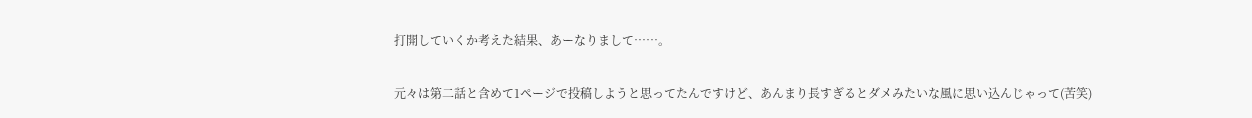打開していくか考えた結果、あーなりまして……。

元々は第二話と含めて1ページで投稿しようと思ってたんですけど、あんまり長すぎるとダメみたいな風に思い込んじゃって(苦笑)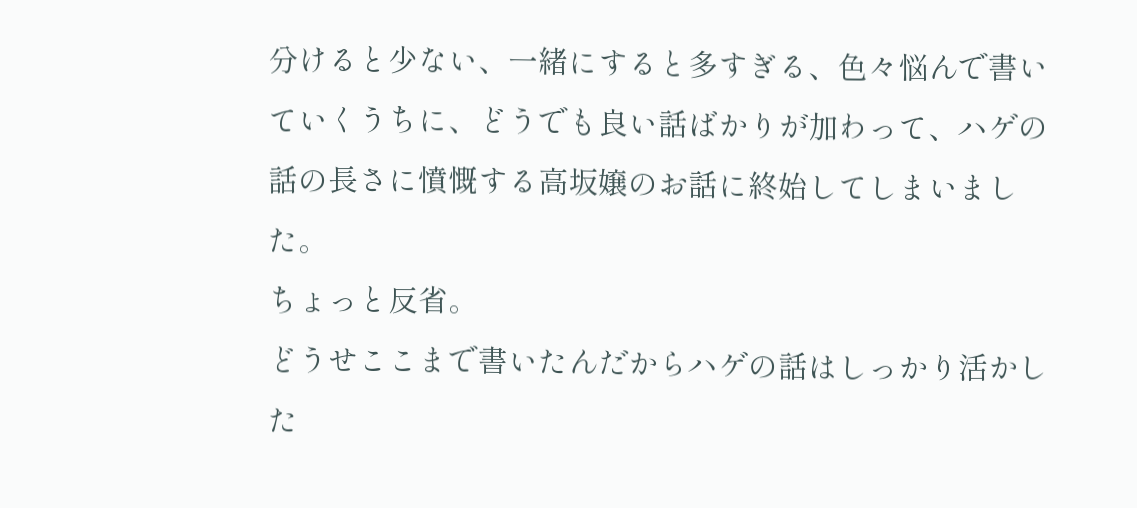分けると少ない、一緒にすると多すぎる、色々悩んで書いていくうちに、どうでも良い話ばかりが加わって、ハゲの話の長さに憤慨する高坂嬢のお話に終始してしまいました。
ちょっと反省。
どうせここまで書いたんだからハゲの話はしっかり活かした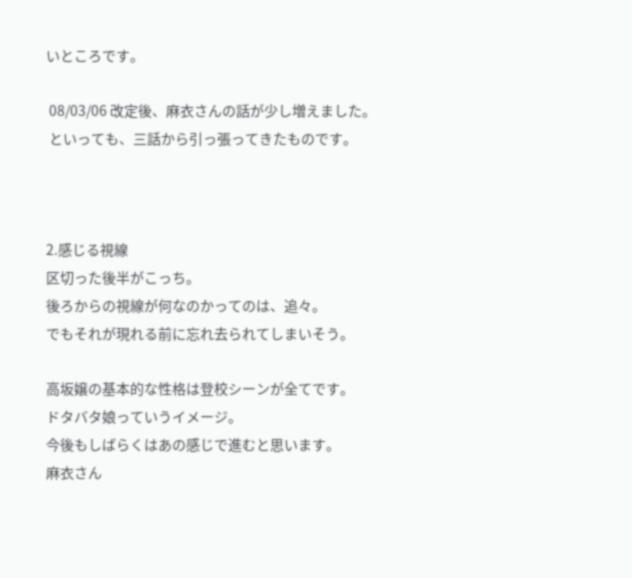いところです。

 08/03/06 改定後、麻衣さんの話が少し増えました。
 といっても、三話から引っ張ってきたものです。



2.感じる視線
区切った後半がこっち。
後ろからの視線が何なのかってのは、追々。
でもそれが現れる前に忘れ去られてしまいそう。

高坂嬢の基本的な性格は登校シーンが全てです。
ドタバタ娘っていうイメージ。
今後もしばらくはあの感じで進むと思います。
麻衣さん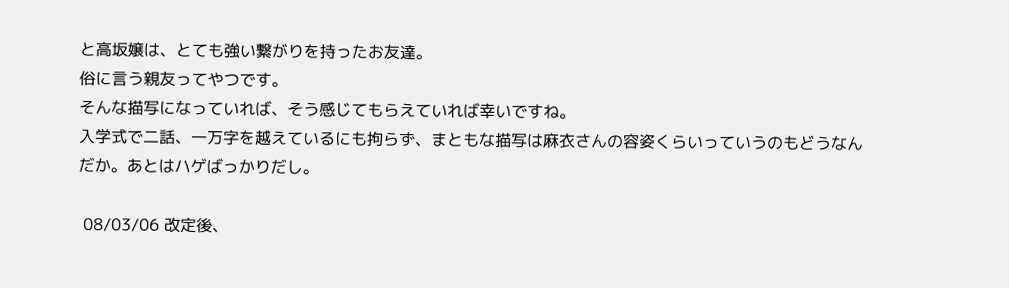と高坂嬢は、とても強い繋がりを持ったお友達。
俗に言う親友ってやつです。
そんな描写になっていれば、そう感じてもらえていれば幸いですね。
入学式で二話、一万字を越えているにも拘らず、まともな描写は麻衣さんの容姿くらいっていうのもどうなんだか。あとはハゲばっかりだし。

 08/03/06 改定後、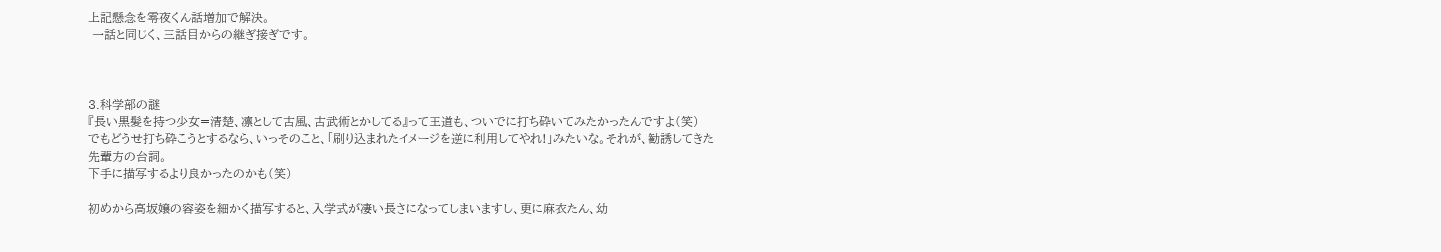上記懸念を零夜くん話増加で解決。
 一話と同じく、三話目からの継ぎ接ぎです。



3.科学部の謎
『長い黒髪を持つ少女=清楚、凛として古風、古武術とかしてる』って王道も、ついでに打ち砕いてみたかったんですよ(笑)
でもどうせ打ち砕こうとするなら、いっそのこと、「刷り込まれたイメージを逆に利用してやれ!」みたいな。それが、勧誘してきた先輩方の台詞。
下手に描写するより良かったのかも(笑)

初めから高坂嬢の容姿を細かく描写すると、入学式が凄い長さになってしまいますし、更に麻衣たん、幼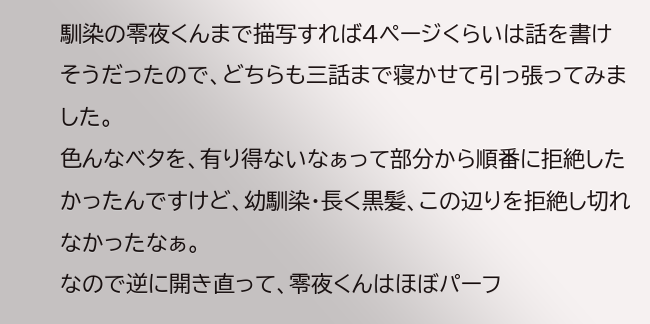馴染の零夜くんまで描写すれば4ページくらいは話を書けそうだったので、どちらも三話まで寝かせて引っ張ってみました。
色んなベタを、有り得ないなぁって部分から順番に拒絶したかったんですけど、幼馴染・長く黒髪、この辺りを拒絶し切れなかったなぁ。
なので逆に開き直って、零夜くんはほぼパーフ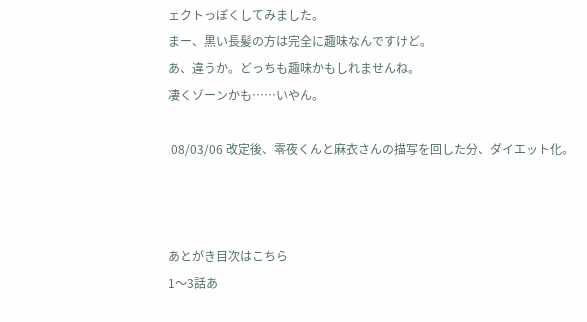ェクトっぽくしてみました。
まー、黒い長髪の方は完全に趣味なんですけど。
あ、違うか。どっちも趣味かもしれませんね。
凄くゾーンかも……いやん。

 08/03/06 改定後、零夜くんと麻衣さんの描写を回した分、ダイエット化。



あとがき目次はこちら
1〜3話あ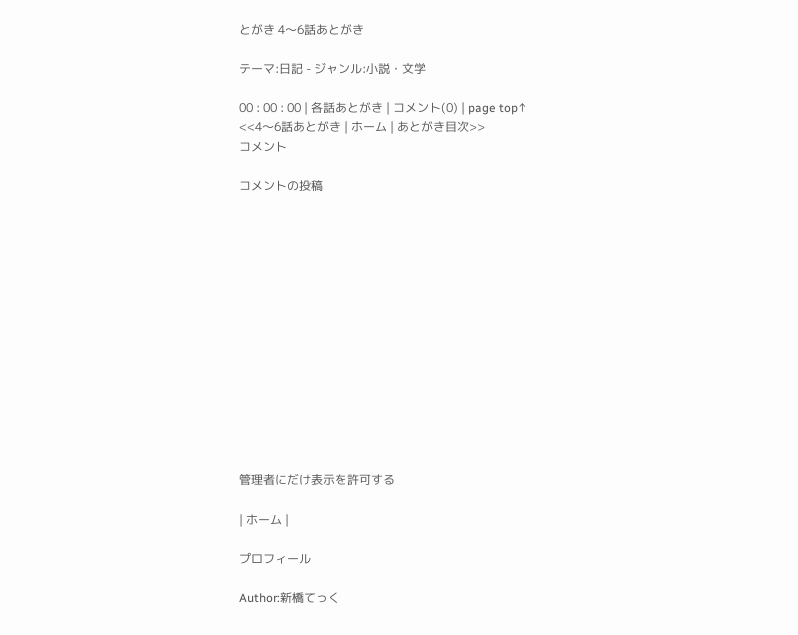とがき 4〜6話あとがき

テーマ:日記 - ジャンル:小説・文学

00 : 00 : 00 | 各話あとがき | コメント(0) | page top↑
<<4〜6話あとがき | ホーム | あとがき目次>>
コメント

コメントの投稿














管理者にだけ表示を許可する

| ホーム |

プロフィール

Author:新橋てっく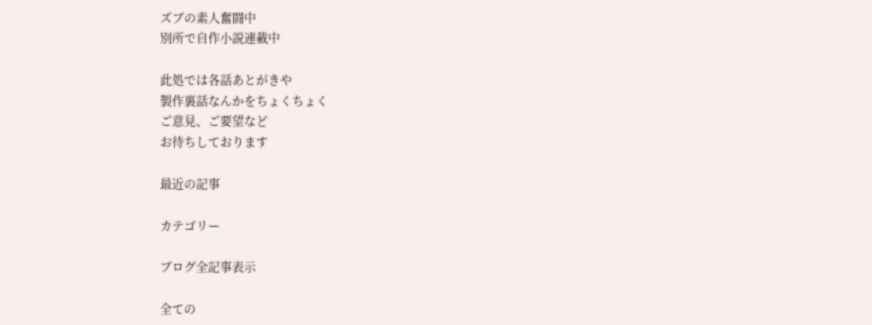ズブの素人奮闘中
別所で自作小説連載中

此処では各話あとがきや
製作裏話なんかをちょくちょく
ご意見、ご要望など
お待ちしております

最近の記事

カテゴリー

ブログ全記事表示

全ての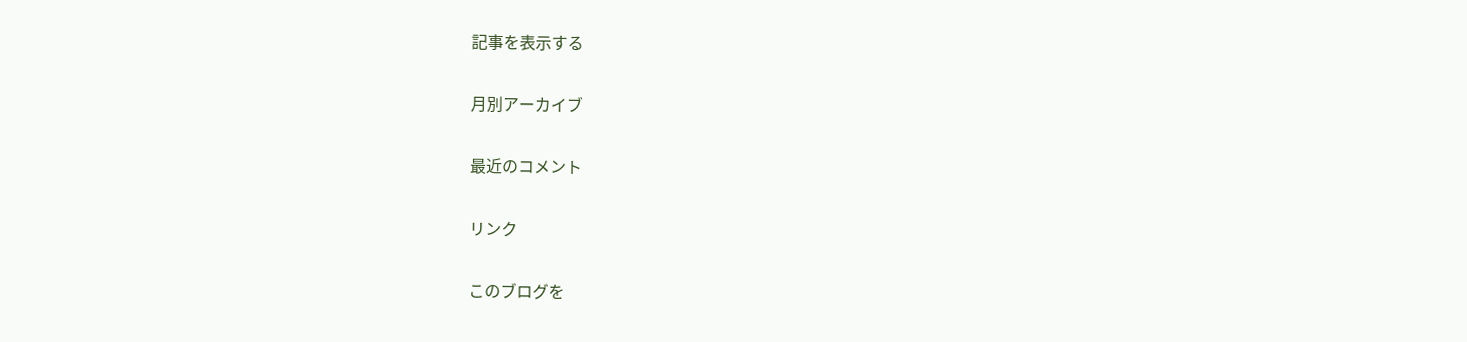記事を表示する

月別アーカイブ

最近のコメント

リンク

このブログを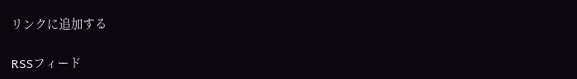リンクに追加する

RSSフィード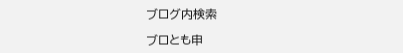ブログ内検索

ブロとも申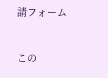請フォーム

この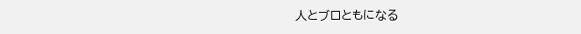人とブロともになる